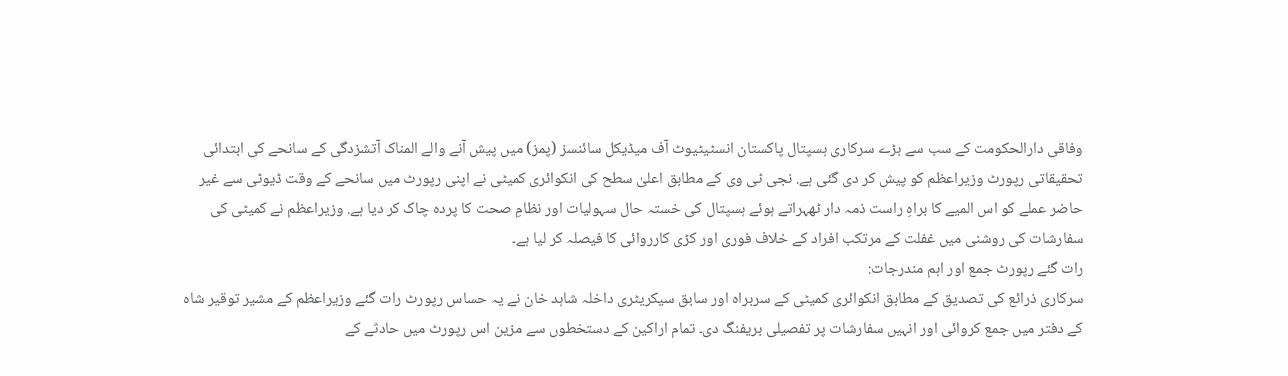وفاقی دارالحکومت کے سب سے بڑے سرکاری ہسپتال پاکستان انسٹیٹیوٹ آف میڈیکل سائنسز (پمز) میں پیش آنے والے المناک آتشزدگی کے سانحے کی ابتدائی تحقیقاتی رپورٹ وزیراعظم کو پیش کر دی گئی ہے. نجی ٹی وی کے مطابق اعلیٰ سطح کی انکوائری کمیٹی نے اپنی رپورٹ میں سانحے کے وقت ڈیوٹی سے غیر حاضر عملے کو اس المیے کا براہِ راست ذمہ دار ٹھہراتے ہوئے ہسپتال کی خستہ حال سہولیات اور نظامِ صحت کا پردہ چاک کر دیا ہے. وزیراعظم نے کمیٹی کی سفارشات کی روشنی میں غفلت کے مرتکب افراد کے خلاف فوری اور کڑی کارروائی کا فیصلہ کر لیا ہے۔
رات گئے رپورٹ جمع اور اہم مندرجات:
سرکاری ذرائع کی تصدیق کے مطابق انکوائری کمیٹی کے سربراہ اور سابق سیکریٹری داخلہ شاہد خان نے یہ حساس رپورٹ رات گئے وزیراعظم کے مشیر توقیر شاہ کے دفتر میں جمع کروائی اور انہیں سفارشات پر تفصیلی بریفنگ دی۔ تمام اراکین کے دستخطوں سے مزین اس رپورٹ میں حادثے کے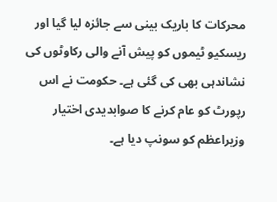محرکات کا باریک بینی سے جائزہ لیا گیا اور ریسکیو ٹیموں کو پیش آنے والی رکاوٹوں کی نشاندہی بھی کی گئی ہے۔ حکومت نے اس رپورٹ کو عام کرنے کا صوابدیدی اختیار وزیراعظم کو سونپ دیا ہے۔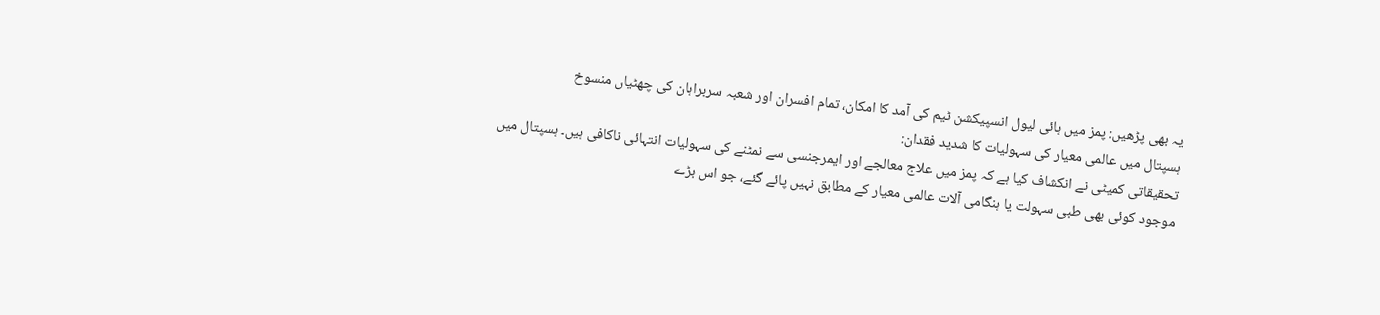یہ بھی پڑھیں: پمز میں ہائی لیول انسپیکشن ٹیم کی آمد کا امکان، تمام افسران اور شعبہ سربراہان کی چھٹیاں منسوخ
ہسپتال میں عالمی معیار کی سہولیات کا شدید فقدان:
تحقیقاتی کمیٹی نے انکشاف کیا ہے کہ پمز میں علاج معالجے اور ایمرجنسی سے نمٹنے کی سہولیات انتہائی ناکافی ہیں۔ ہسپتال میں موجود کوئی بھی طبی سہولت یا ہنگامی آلات عالمی معیار کے مطابق نہیں پائے گئے، جو اس بڑے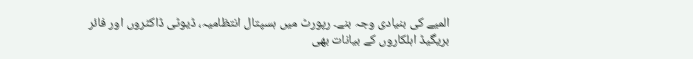المیے کی بنیادی وجہ بنے۔ رپورٹ میں ہسپتال انتظامیہ، ڈیوٹی ڈاکٹروں اور فائر بریگیڈ اہلکاروں کے بیانات بھی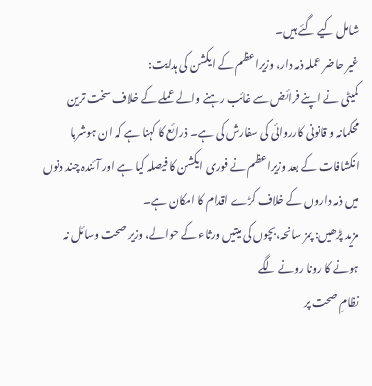شامل کیے گئے ہیں۔
غیر حاضر عملہ ذمہ دار، وزیراعظم کے ایکشن کی ہدایت:
کمیٹی نے اپنے فرائض سے غائب رہنے والے عملے کے خلاف سخت ترین محکمانہ و قانونی کارروائی کی سفارش کی ہے۔ ذرائع کا کہنا ہے کہ ان ہوشربا انکشافات کے بعد وزیراعظم نے فوری ایکشن کا فیصلہ کیا ہے اور آئندہ چند دنوں میں ذمہ داروں کے خلاف کڑے اقدام کا امکان ہے۔
مزید پڑھیں: پمز سانحہ،بچوں کی میتیں ورثاء کے حوالے، وزیر صحت وسائل نہ ہونے کا رونا رونے لگے
نظامِ صحت پر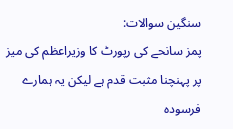سنگین سوالات:
پمز سانحے کی رپورٹ کا وزیراعظم کی میز پر پہنچنا مثبت قدم ہے لیکن یہ ہمارے فرسودہ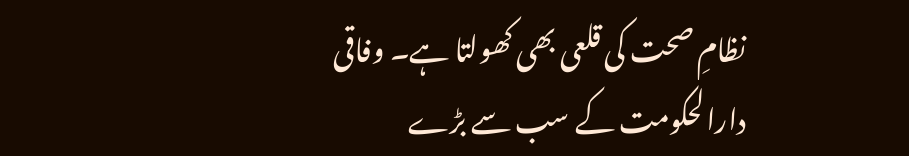نظامِ صحت کی قلعی بھی کھولتا ہے۔ وفاقی دارالحکومت کے سب سے بڑے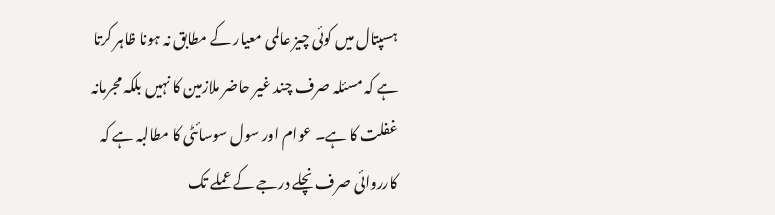ہسپتال میں کوئی چیز عالمی معیار کے مطابق نہ ہونا ظاہر کرتا ہے کہ مسئلہ صرف چند غیر حاضر ملازمین کا نہیں بلکہ مجرمانہ غفلت کا ہے۔ عوام اور سول سوسائٹی کا مطالبہ ہے کہ کارروائی صرف نچلے درجے کے عملے تک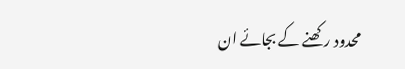محدود رکھنے کے بجائے ان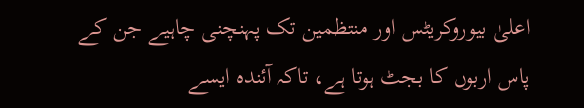اعلیٰ بیوروکریٹس اور منتظمین تک پہنچنی چاہیے جن کے پاس اربوں کا بجٹ ہوتا ہے، تاکہ آئندہ ایسے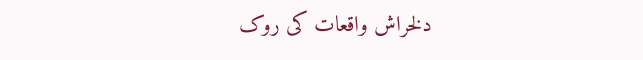دلخراش واقعات کی روک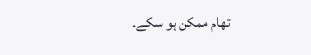تھام ممکن ہو سکے۔